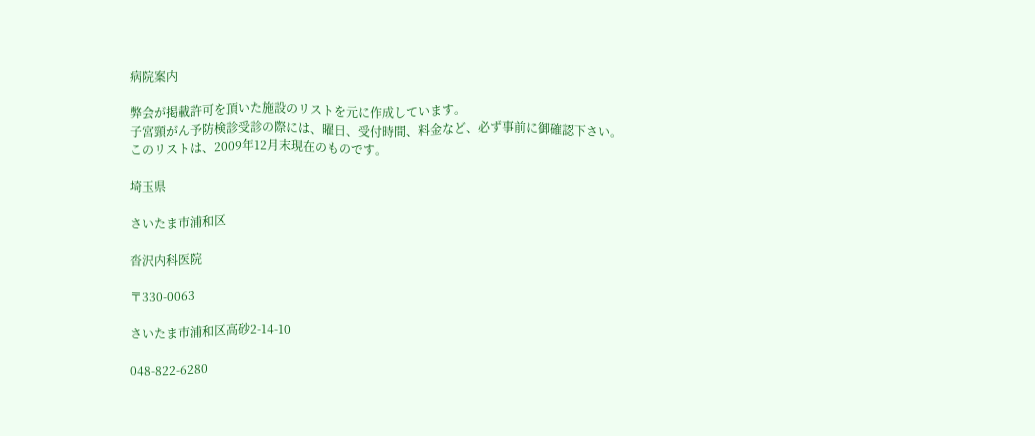病院案内

弊会が掲載許可を頂いた施設のリストを元に作成しています。
子宮頸がん予防検診受診の際には、曜日、受付時間、料金など、必ず事前に御確認下さい。
このリストは、2009年12月末現在のものです。

埼玉県

さいたま市浦和区

沓沢内科医院

〒330-0063

さいたま市浦和区高砂2-14-10

048-822-6280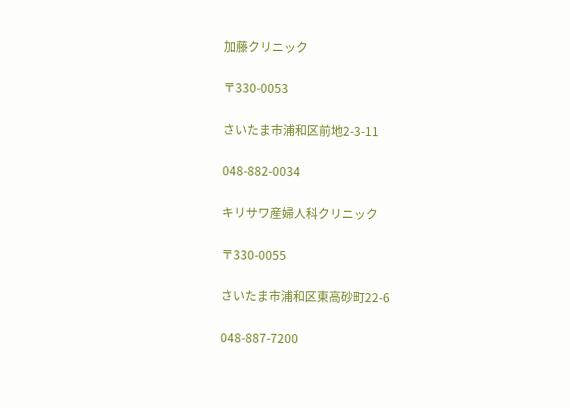加藤クリニック

〒330-0053

さいたま市浦和区前地2-3-11

048-882-0034

キリサワ産婦人科クリニック

〒330-0055

さいたま市浦和区東高砂町22-6

048-887-7200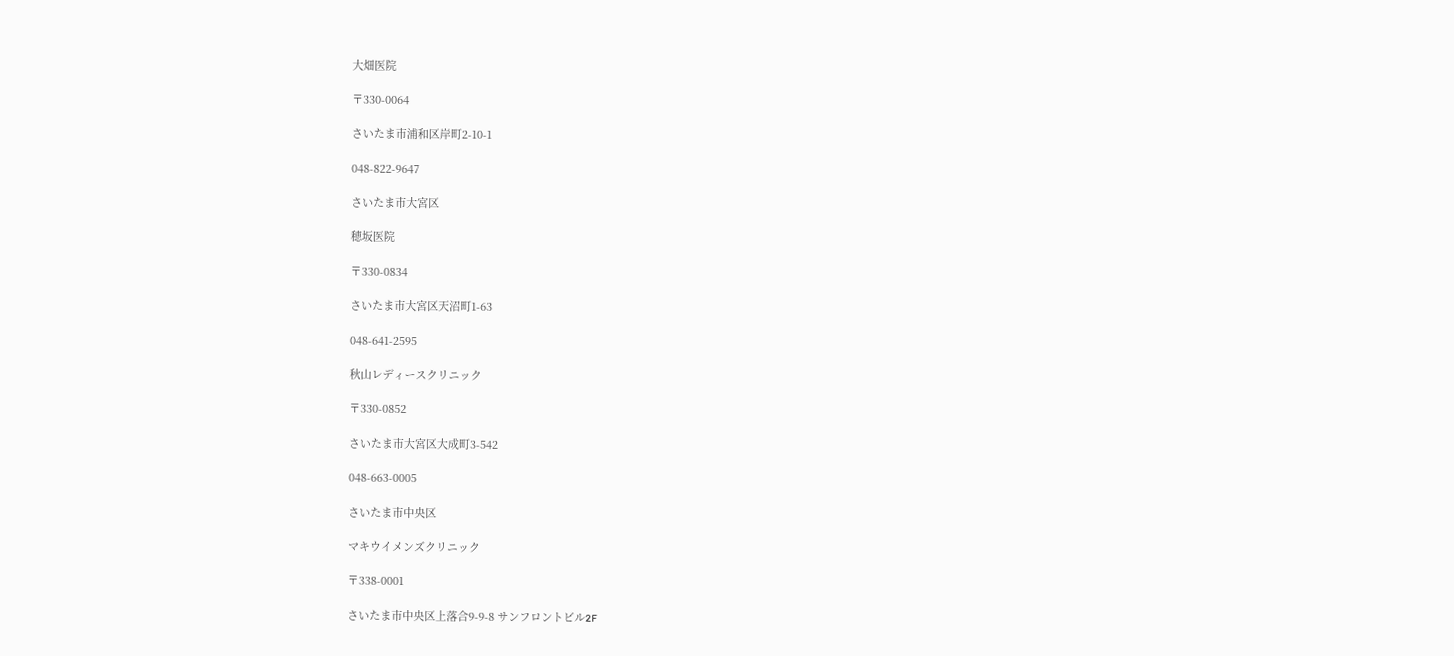大畑医院

〒330-0064

さいたま市浦和区岸町2-10-1

048-822-9647

さいたま市大宮区

穂坂医院

〒330-0834

さいたま市大宮区天沼町1-63

048-641-2595

秋山レディースクリニック

〒330-0852

さいたま市大宮区大成町3-542

048-663-0005

さいたま市中央区

マキウイメンズクリニック

〒338-0001

さいたま市中央区上落合9-9-8 サンフロントビル2F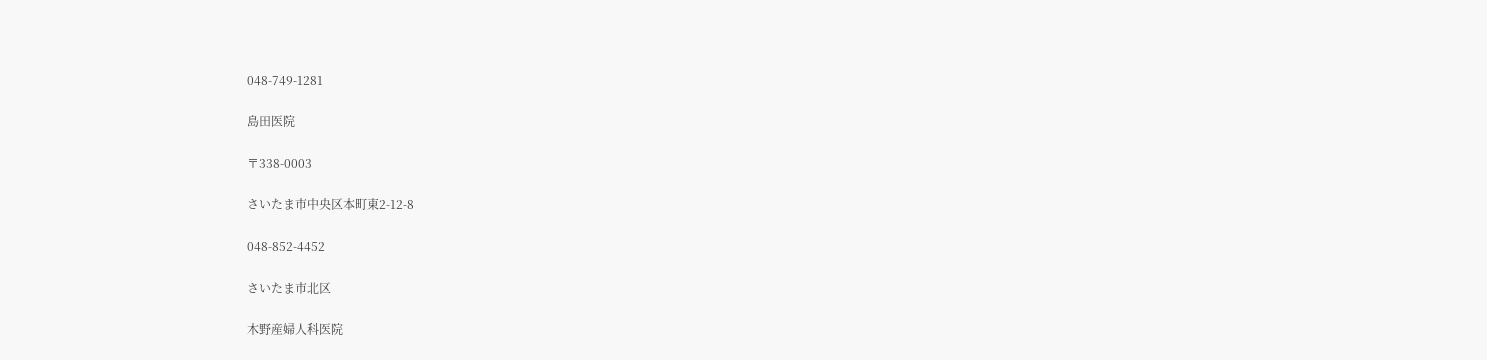048-749-1281

島田医院

〒338-0003

さいたま市中央区本町東2-12-8

048-852-4452

さいたま市北区

木野産婦人科医院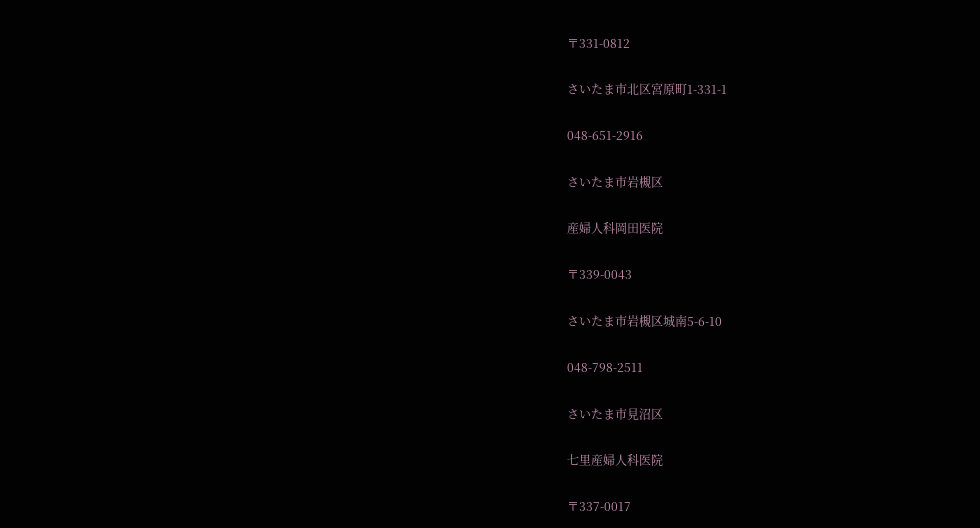〒331-0812

さいたま市北区宮原町1-331-1

048-651-2916

さいたま市岩槻区

産婦人科岡田医院

〒339-0043

さいたま市岩槻区城南5-6-10

048-798-2511

さいたま市見沼区

七里産婦人科医院

〒337-0017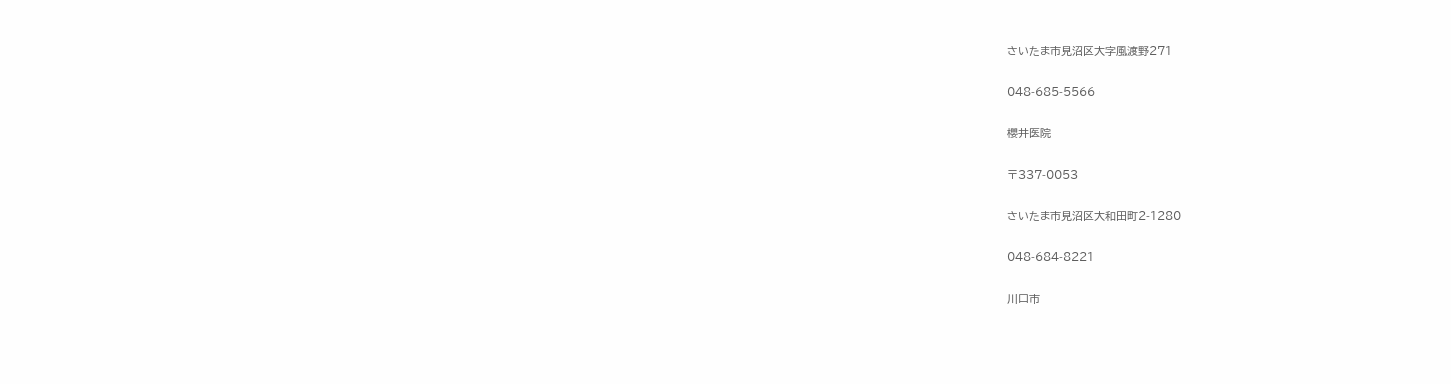さいたま市見沼区大字風渡野271

048-685-5566

櫻井医院

〒337-0053

さいたま市見沼区大和田町2-1280

048-684-8221

川口市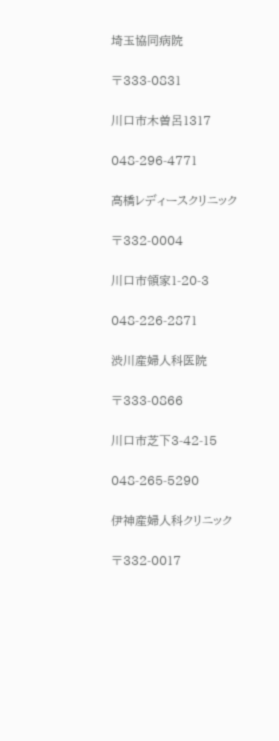埼玉協同病院

〒333-0831

川口市木曽呂1317

048-296-4771

高橋レディースクリニック

〒332-0004

川口市領家1-20-3

048-226-2871

渋川産婦人科医院

〒333-0866

川口市芝下3-42-15

048-265-5290

伊神産婦人科クリニック

〒332-0017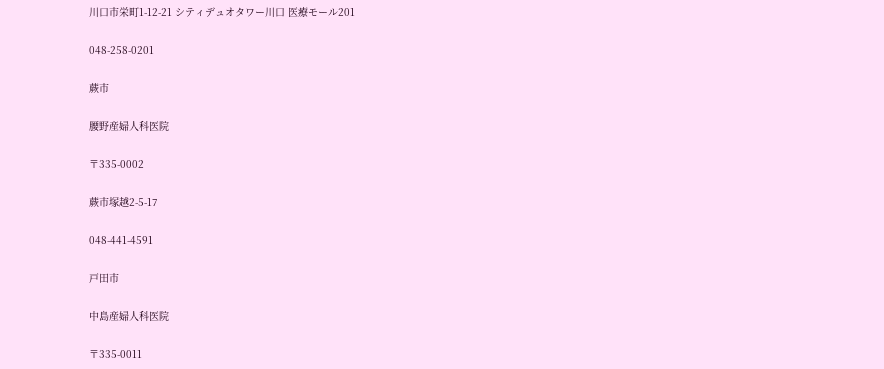川口市栄町1-12-21 シティデュオタワー川口 医療モール201

048-258-0201

蕨市

腰野産婦人科医院

〒335-0002

蕨市塚越2-5-17

048-441-4591

戸田市

中島産婦人科医院

〒335-0011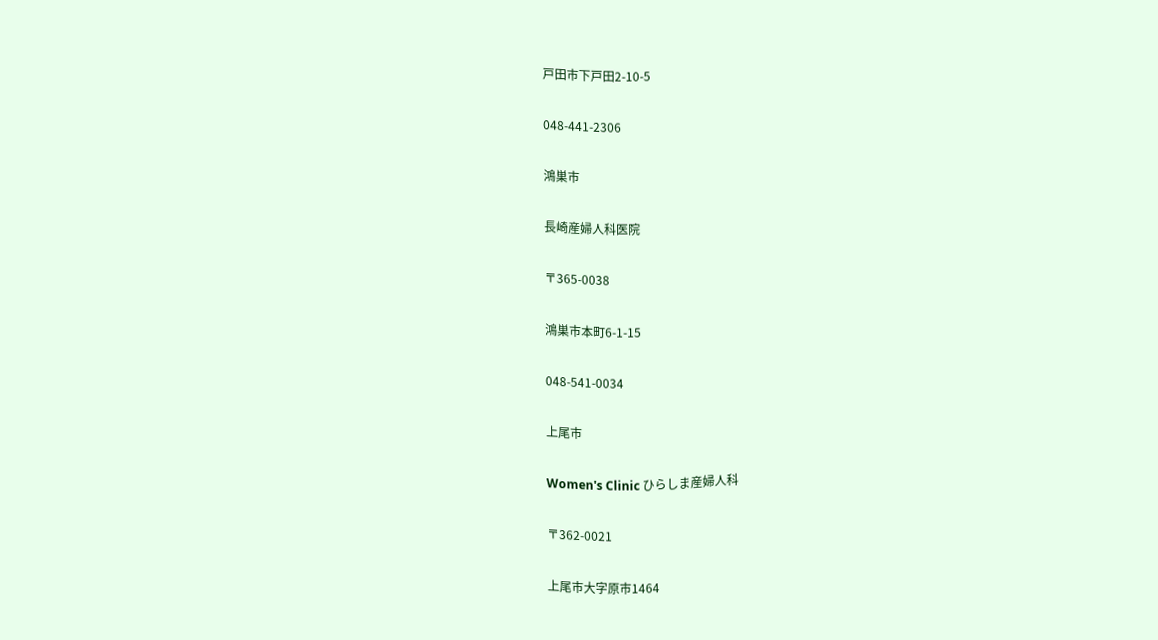戸田市下戸田2-10-5

048-441-2306

鴻巣市

長崎産婦人科医院

〒365-0038

鴻巣市本町6-1-15

048-541-0034

上尾市

Women's Clinic ひらしま産婦人科

〒362-0021

上尾市大字原市1464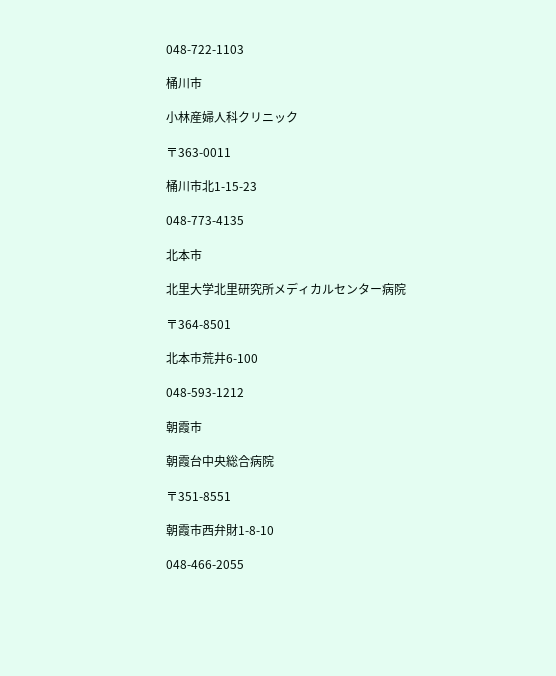048-722-1103

桶川市

小林産婦人科クリニック

〒363-0011

桶川市北1-15-23

048-773-4135

北本市

北里大学北里研究所メディカルセンター病院

〒364-8501

北本市荒井6-100

048-593-1212

朝霞市

朝霞台中央総合病院

〒351-8551

朝霞市西弁財1-8-10

048-466-2055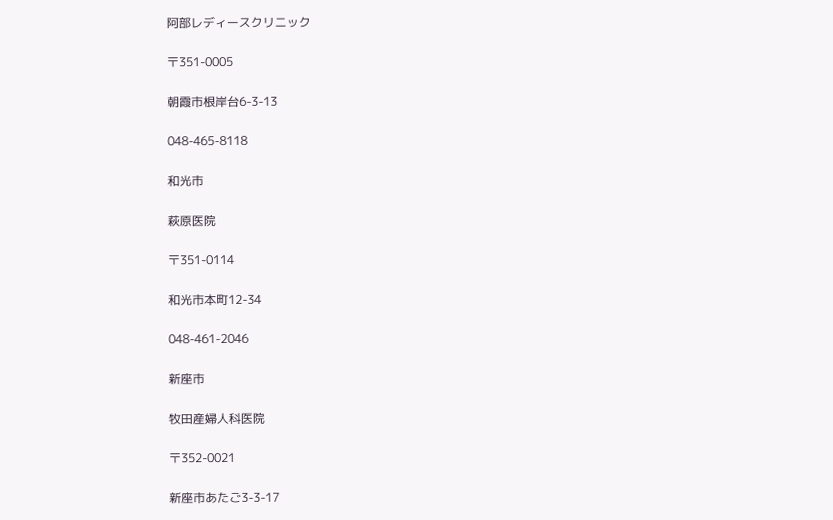阿部レディースクリニック

〒351-0005

朝霞市根岸台6-3-13

048-465-8118

和光市

萩原医院

〒351-0114

和光市本町12-34

048-461-2046

新座市

牧田産婦人科医院

〒352-0021

新座市あたご3-3-17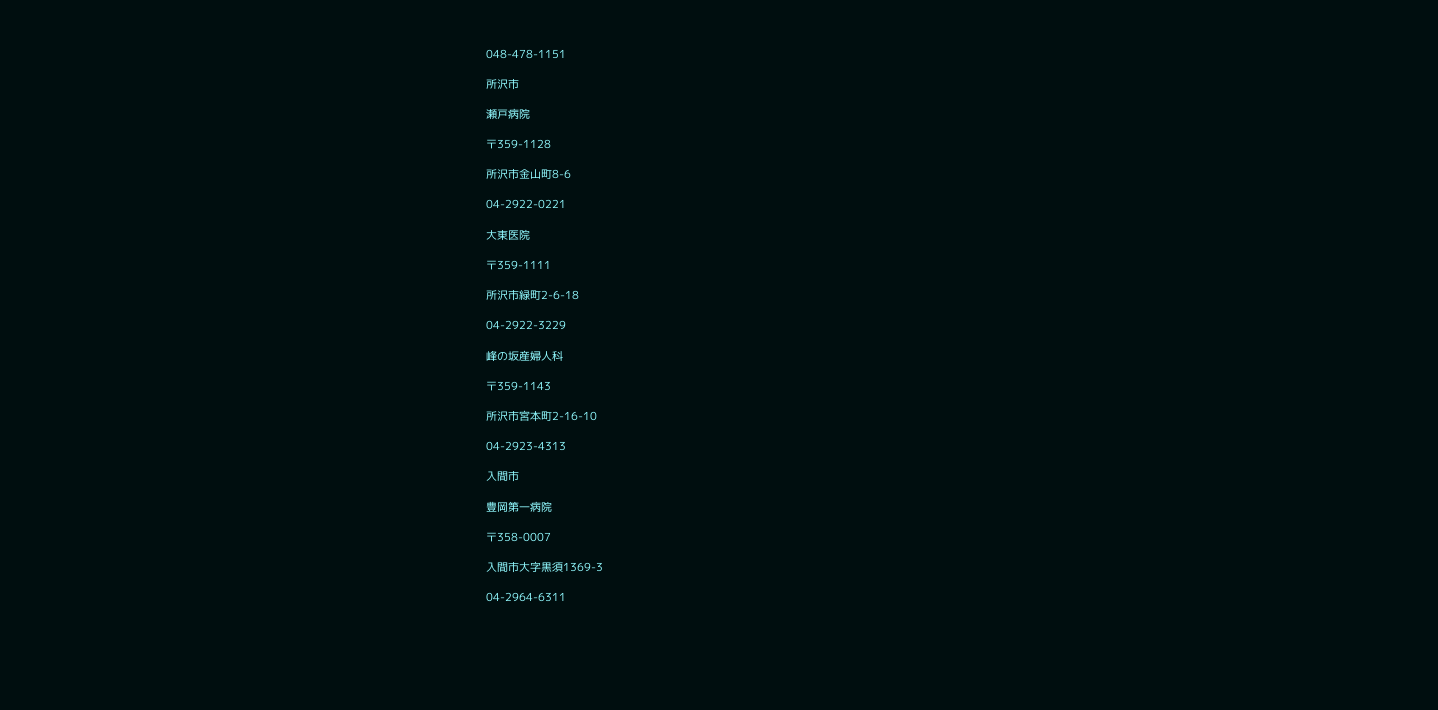048-478-1151

所沢市

瀬戸病院

〒359-1128

所沢市金山町8-6

04-2922-0221

大東医院

〒359-1111

所沢市緑町2-6-18

04-2922-3229

峰の坂産婦人科

〒359-1143

所沢市宮本町2-16-10

04-2923-4313

入間市

豊岡第一病院

〒358-0007

入間市大字黒須1369-3

04-2964-6311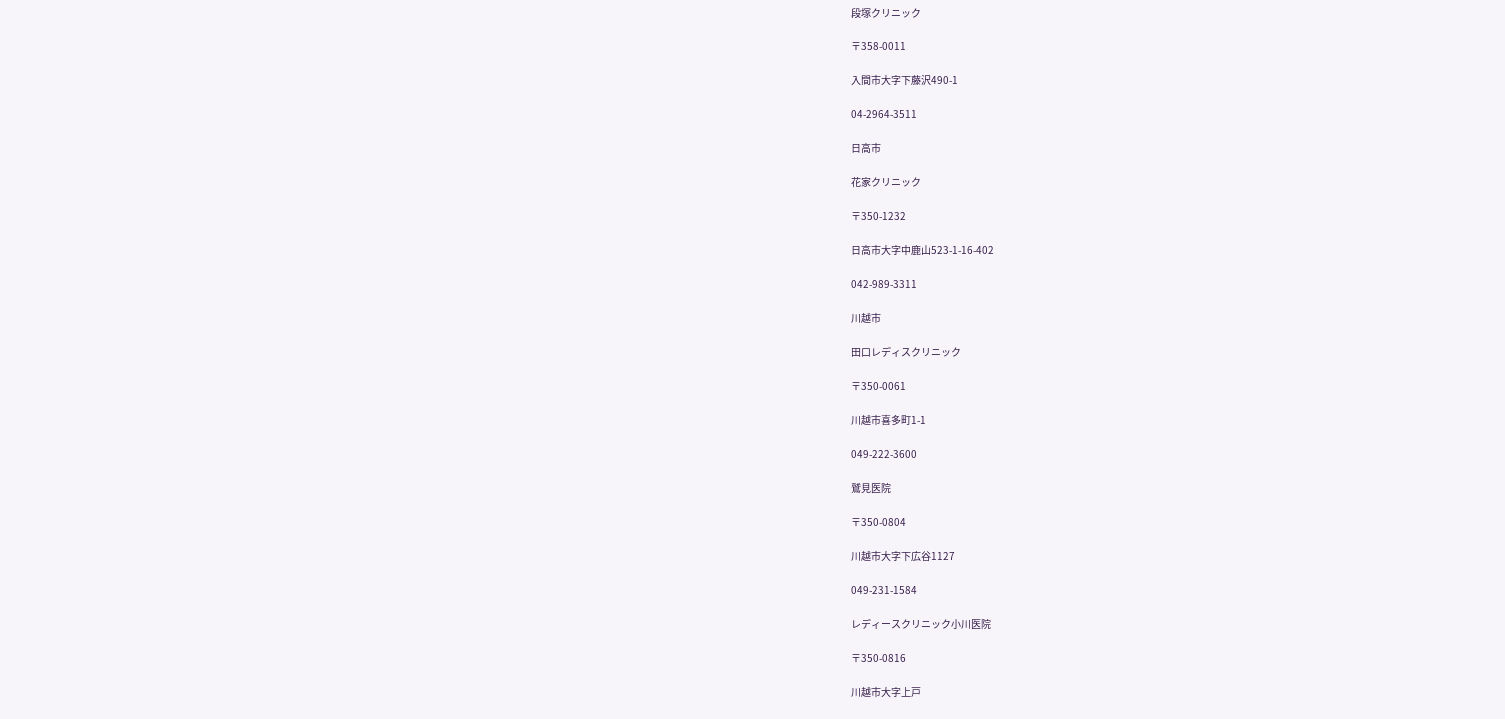段塚クリニック

〒358-0011

入間市大字下藤沢490-1

04-2964-3511

日高市

花家クリニック

〒350-1232

日高市大字中鹿山523-1-16-402

042-989-3311

川越市

田口レディスクリニック

〒350-0061

川越市喜多町1-1

049-222-3600

鷲見医院

〒350-0804

川越市大字下広谷1127

049-231-1584

レディースクリニック小川医院

〒350-0816

川越市大字上戸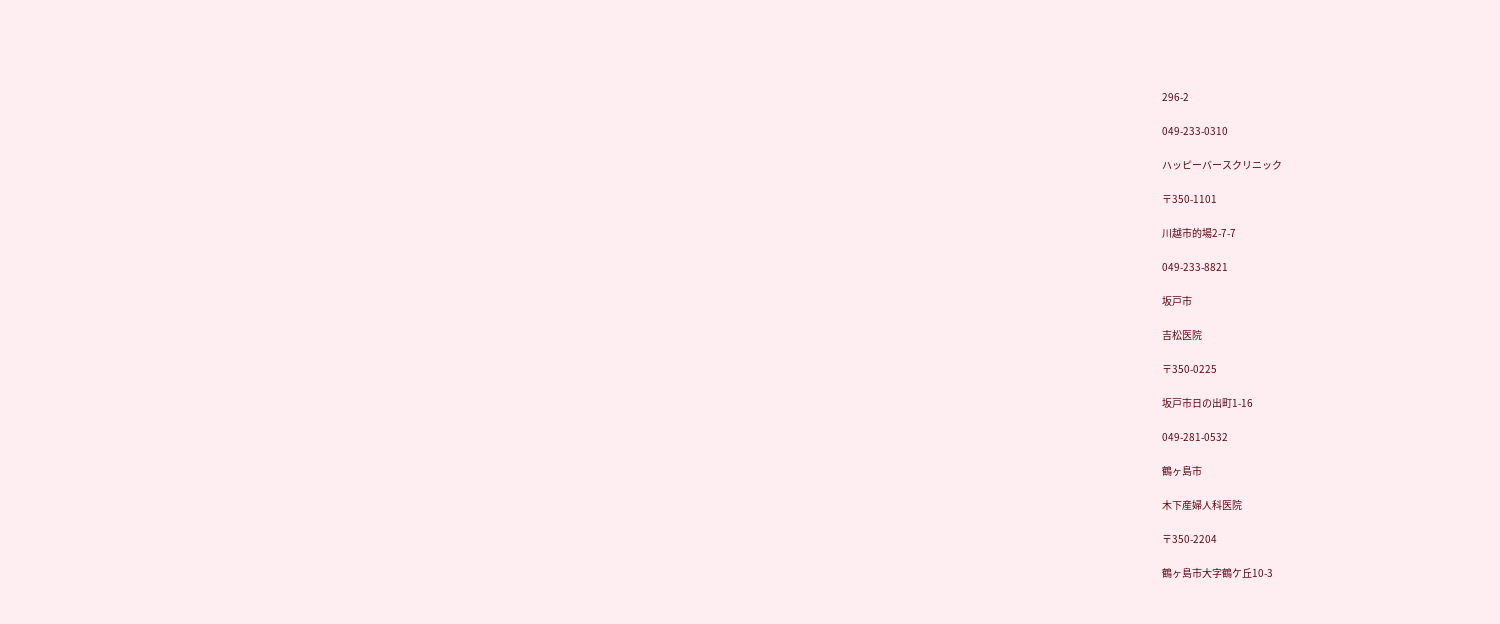296-2

049-233-0310

ハッピーバースクリニック

〒350-1101

川越市的場2-7-7

049-233-8821

坂戸市

吉松医院

〒350-0225

坂戸市日の出町1-16

049-281-0532

鶴ヶ島市

木下産婦人科医院

〒350-2204

鶴ヶ島市大字鶴ケ丘10-3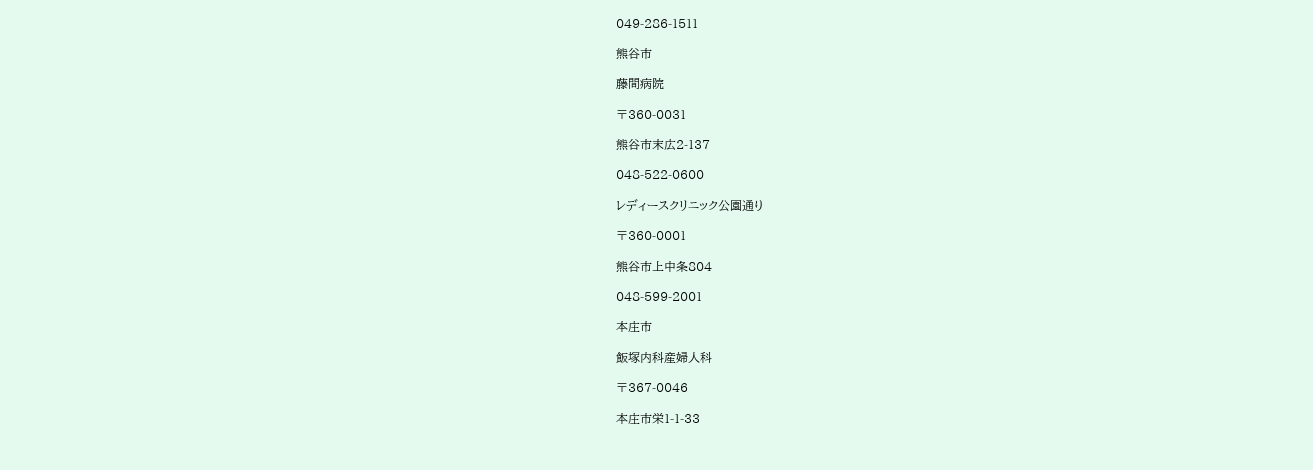049-286-1511

熊谷市

藤間病院

〒360-0031

熊谷市末広2-137

048-522-0600

レディースクリニック公園通り

〒360-0001

熊谷市上中条804

048-599-2001

本庄市

飯塚内科産婦人科

〒367-0046

本庄市栄1-1-33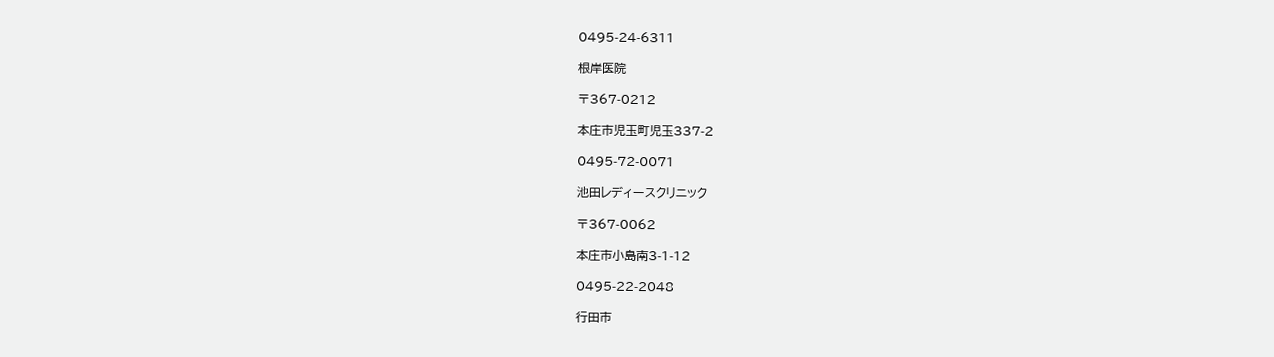0495-24-6311

根岸医院

〒367-0212

本庄市児玉町児玉337-2

0495-72-0071

池田レディースクリニック

〒367-0062

本庄市小島南3-1-12

0495-22-2048

行田市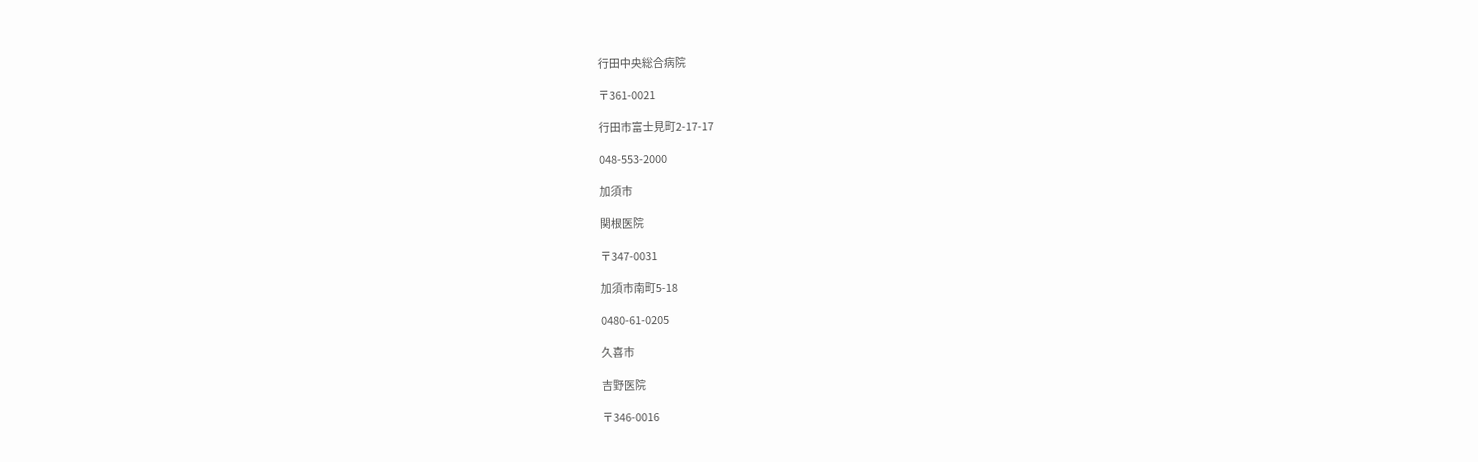行田中央総合病院

〒361-0021

行田市富士見町2-17-17

048-553-2000

加須市

関根医院

〒347-0031

加須市南町5-18

0480-61-0205

久喜市

吉野医院

〒346-0016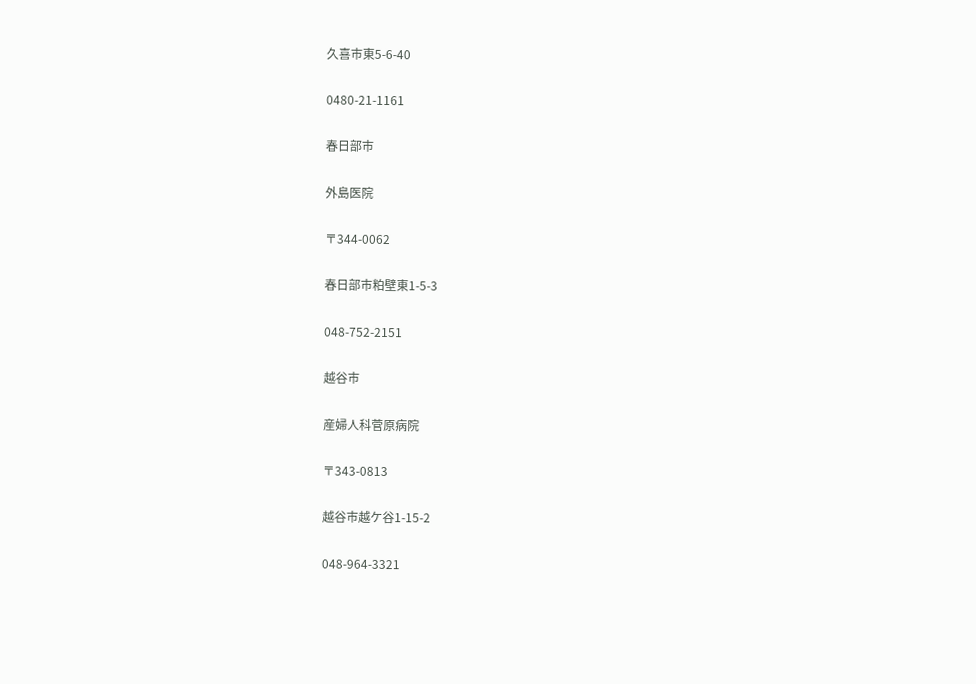久喜市東5-6-40

0480-21-1161

春日部市

外島医院

〒344-0062

春日部市粕壁東1-5-3

048-752-2151

越谷市

産婦人科菅原病院

〒343-0813

越谷市越ケ谷1-15-2

048-964-3321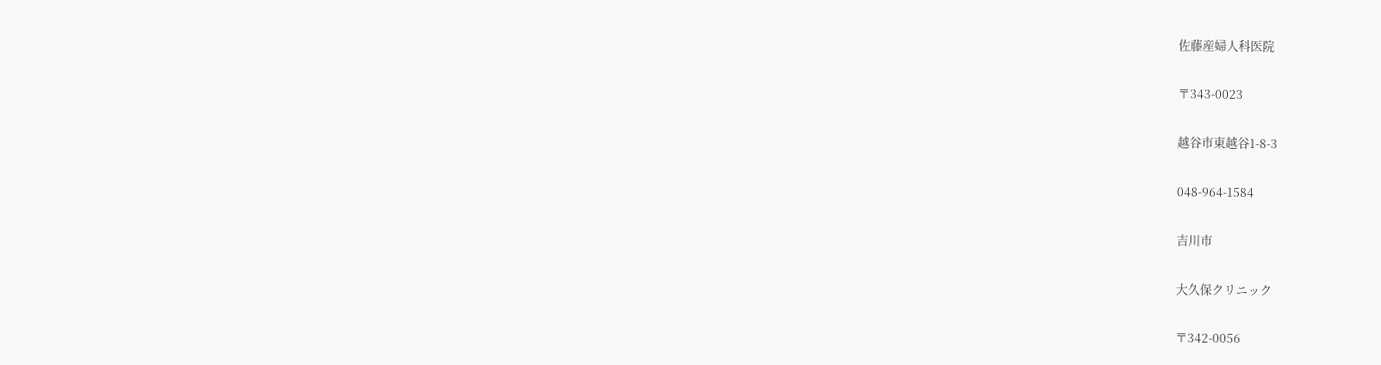佐藤産婦人科医院

〒343-0023

越谷市東越谷1-8-3

048-964-1584

吉川市

大久保クリニック

〒342-0056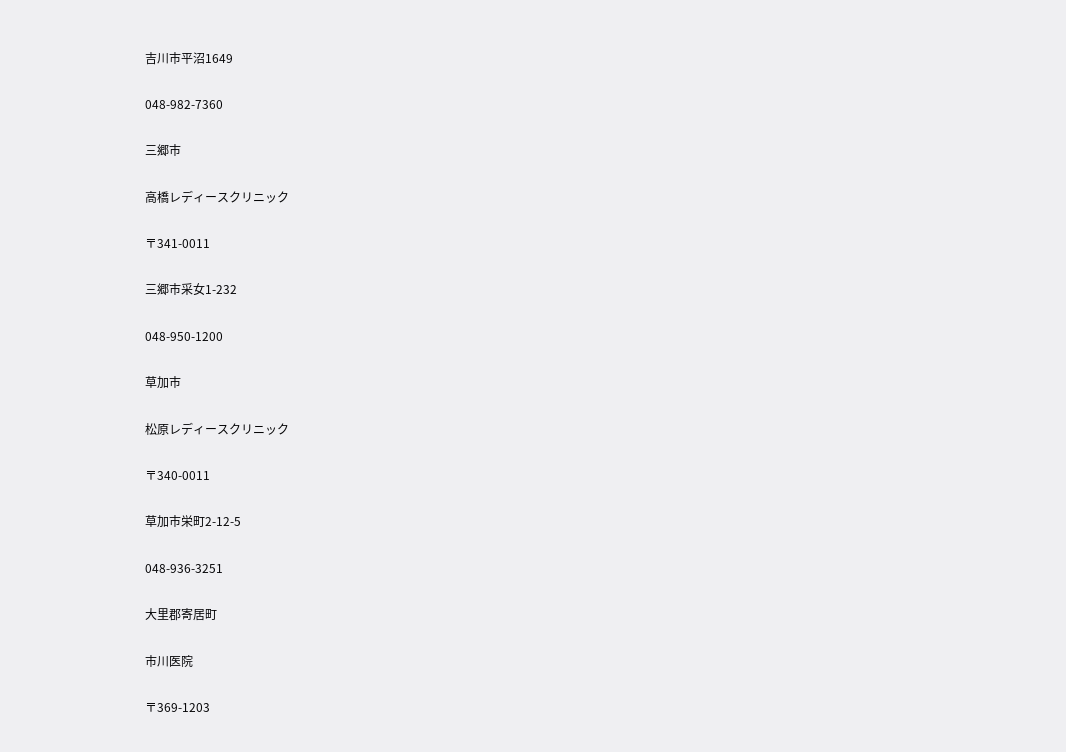吉川市平沼1649

048-982-7360

三郷市

高橋レディースクリニック

〒341-0011

三郷市采女1-232

048-950-1200

草加市

松原レディースクリニック

〒340-0011

草加市栄町2-12-5

048-936-3251

大里郡寄居町

市川医院

〒369-1203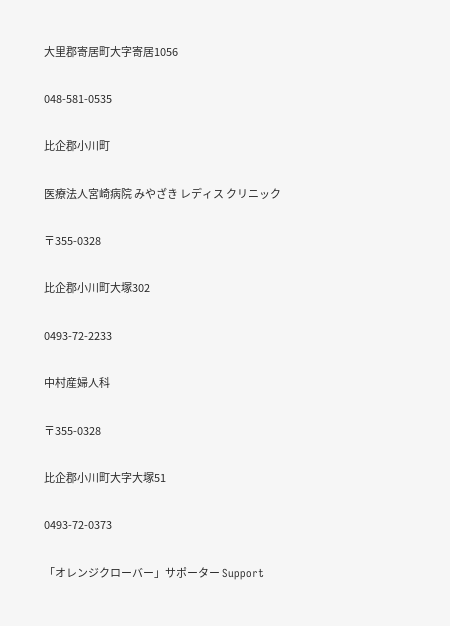大里郡寄居町大字寄居1056

048-581-0535

比企郡小川町

医療法人宮崎病院 みやざき レディス クリニック

〒355-0328

比企郡小川町大塚302

0493-72-2233

中村産婦人科

〒355-0328

比企郡小川町大字大塚51

0493-72-0373

「オレンジクローバー」サポーター Support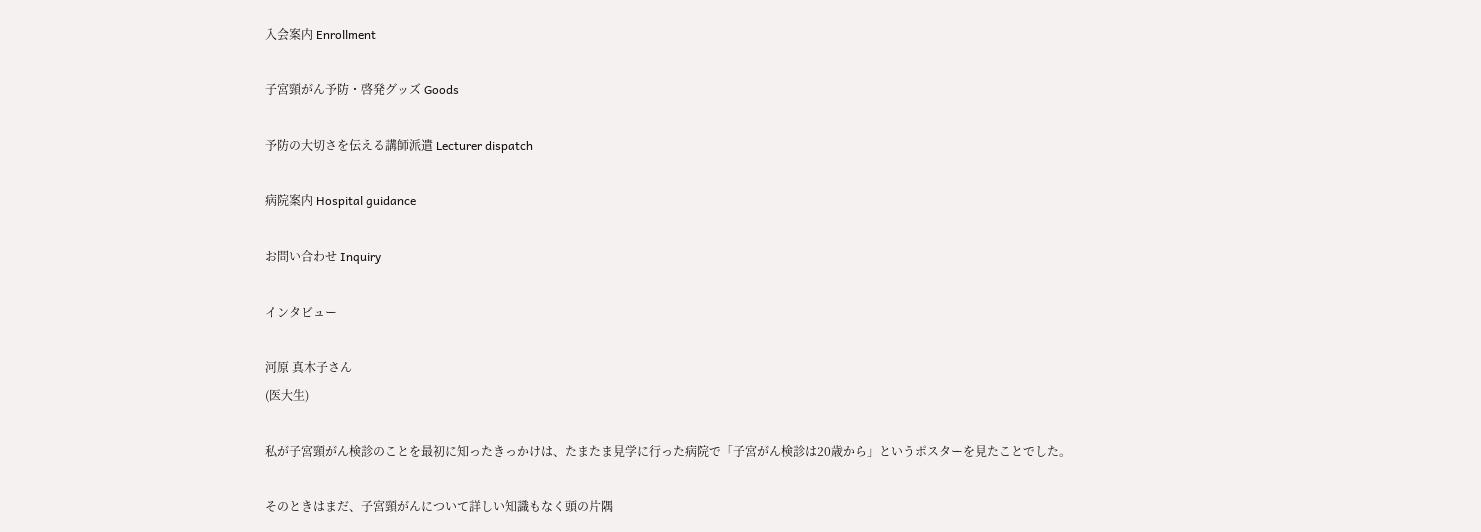入会案内 Enrollment

子宮頸がん予防・啓発グッズ Goods

予防の大切さを伝える講師派遣 Lecturer dispatch

病院案内 Hospital guidance

お問い合わせ Inquiry

インタビュー

河原 真木子さん
(医大生)

私が子宮頸がん検診のことを最初に知ったきっかけは、たまたま見学に行った病院で「子宮がん検診は20歳から」というポスターを見たことでした。

そのときはまだ、子宮頸がんについて詳しい知識もなく頭の片隅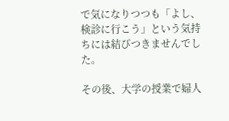で気になりつつも「よし、検診に行こう」という気持ちには結びつきませんでした。

その後、大学の授業で婦人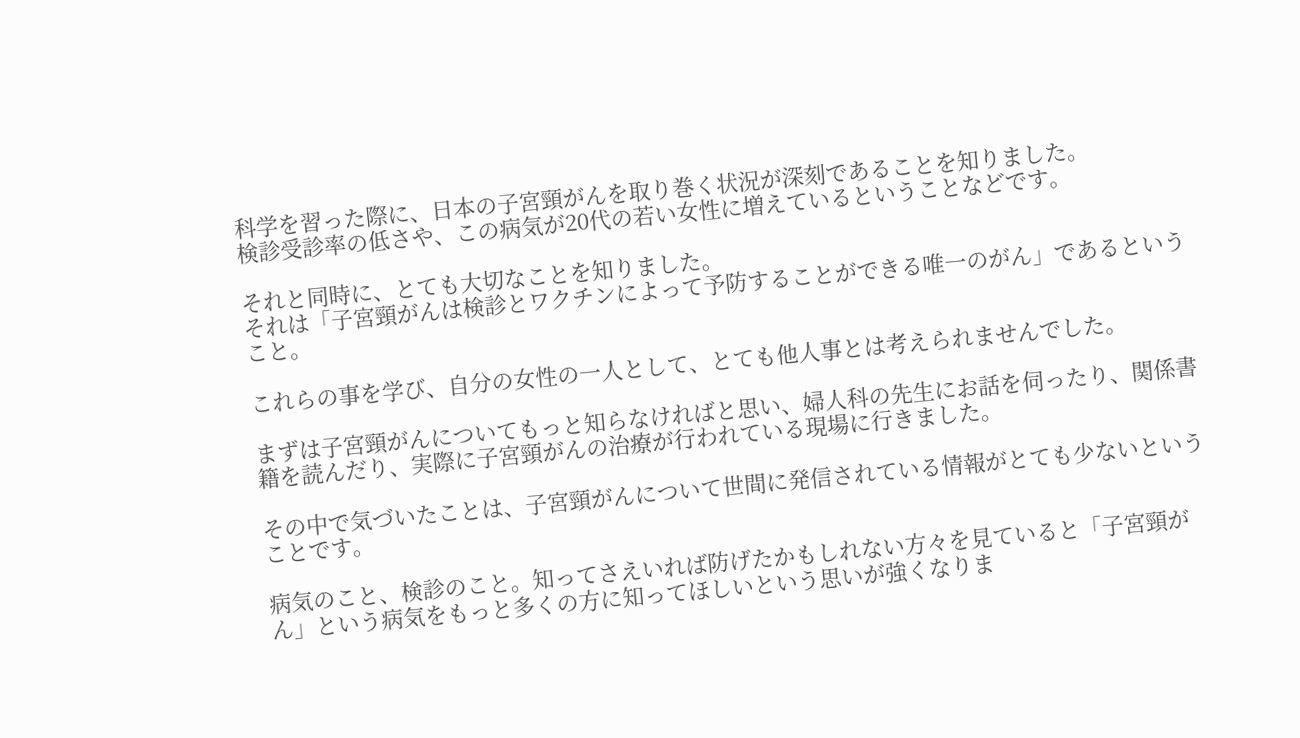科学を習った際に、日本の子宮頸がんを取り巻く状況が深刻であることを知りました。
検診受診率の低さや、この病気が20代の若い女性に増えているということなどです。

それと同時に、とても大切なことを知りました。
それは「子宮頸がんは検診とワクチンによって予防することができる唯一のがん」であるということ。

これらの事を学び、自分の女性の一人として、とても他人事とは考えられませんでした。

まずは子宮頸がんについてもっと知らなければと思い、婦人科の先生にお話を伺ったり、関係書籍を読んだり、実際に子宮頸がんの治療が行われている現場に行きました。

その中で気づいたことは、子宮頸がんについて世間に発信されている情報がとても少ないということです。

病気のこと、検診のこと。知ってさえいれば防げたかもしれない方々を見ていると「子宮頸がん」という病気をもっと多くの方に知ってほしいという思いが強くなりま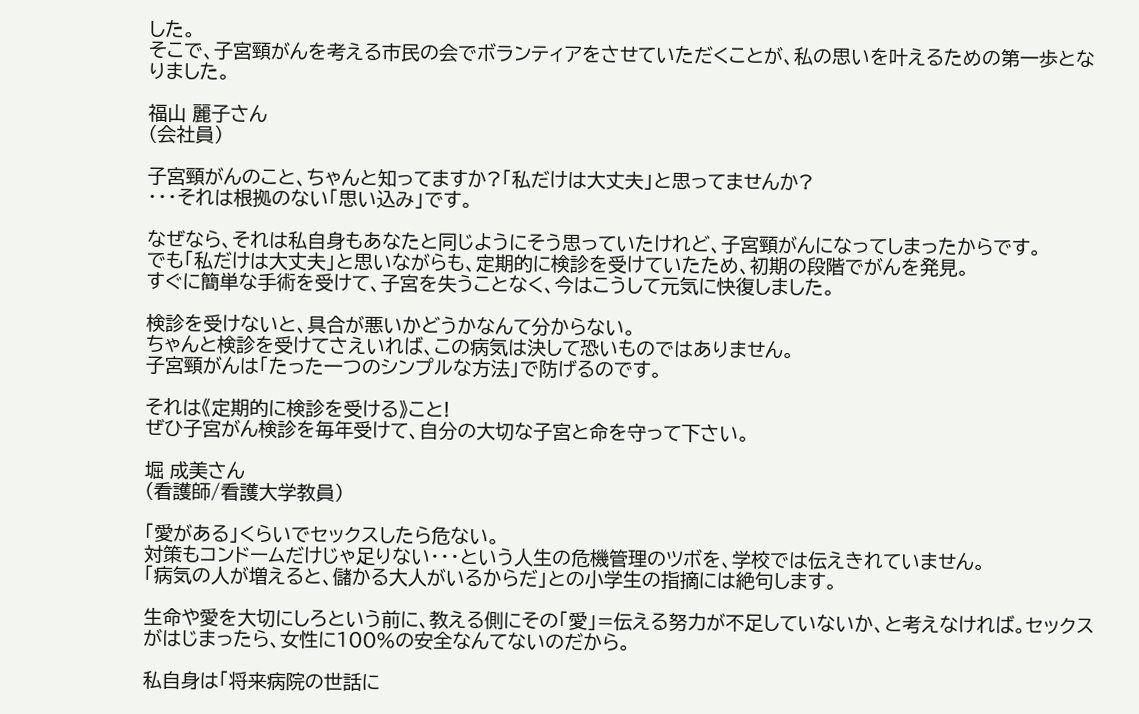した。
そこで、子宮頸がんを考える市民の会でボランティアをさせていただくことが、私の思いを叶えるための第一歩となりました。

福山 麗子さん
(会社員)

子宮頸がんのこと、ちゃんと知ってますか?「私だけは大丈夫」と思ってませんか?
・・・それは根拠のない「思い込み」です。

なぜなら、それは私自身もあなたと同じようにそう思っていたけれど、子宮頸がんになってしまったからです。
でも「私だけは大丈夫」と思いながらも、定期的に検診を受けていたため、初期の段階でがんを発見。
すぐに簡単な手術を受けて、子宮を失うことなく、今はこうして元気に快復しました。

検診を受けないと、具合が悪いかどうかなんて分からない。
ちゃんと検診を受けてさえいれば、この病気は決して恐いものではありません。
子宮頸がんは「たった一つのシンプルな方法」で防げるのです。

それは《定期的に検診を受ける》こと!
ぜひ子宮がん検診を毎年受けて、自分の大切な子宮と命を守って下さい。

堀 成美さん
(看護師/看護大学教員)

「愛がある」くらいでセックスしたら危ない。
対策もコンドームだけじゃ足りない・・・という人生の危機管理のツボを、学校では伝えきれていません。
「病気の人が増えると、儲かる大人がいるからだ」との小学生の指摘には絶句します。

生命や愛を大切にしろという前に、教える側にその「愛」=伝える努力が不足していないか、と考えなければ。セックスがはじまったら、女性に100%の安全なんてないのだから。

私自身は「将来病院の世話に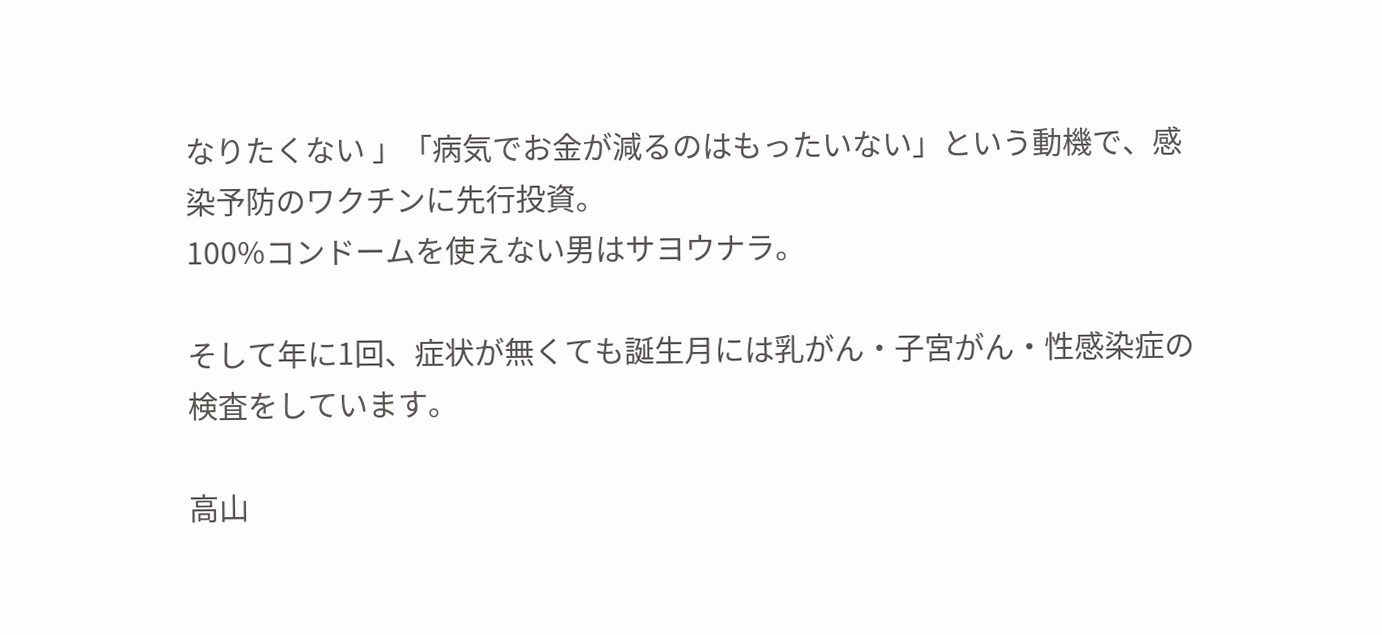なりたくない 」「病気でお金が減るのはもったいない」という動機で、感染予防のワクチンに先行投資。
100%コンドームを使えない男はサヨウナラ。

そして年に1回、症状が無くても誕生月には乳がん・子宮がん・性感染症の検査をしています。

高山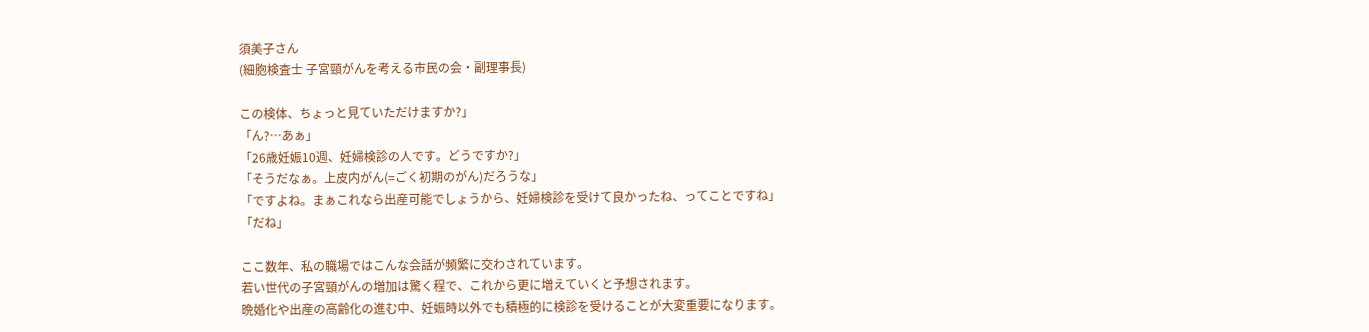須美子さん
(細胞検査士 子宮頸がんを考える市民の会・副理事長)

この検体、ちょっと見ていただけますか?」
「ん?…あぁ」
「26歳妊娠10週、妊婦検診の人です。どうですか?」
「そうだなぁ。上皮内がん(=ごく初期のがん)だろうな」
「ですよね。まぁこれなら出産可能でしょうから、妊婦検診を受けて良かったね、ってことですね」
「だね」

ここ数年、私の職場ではこんな会話が頻繁に交わされています。
若い世代の子宮頸がんの増加は驚く程で、これから更に増えていくと予想されます。
晩婚化や出産の高齢化の進む中、妊娠時以外でも積極的に検診を受けることが大変重要になります。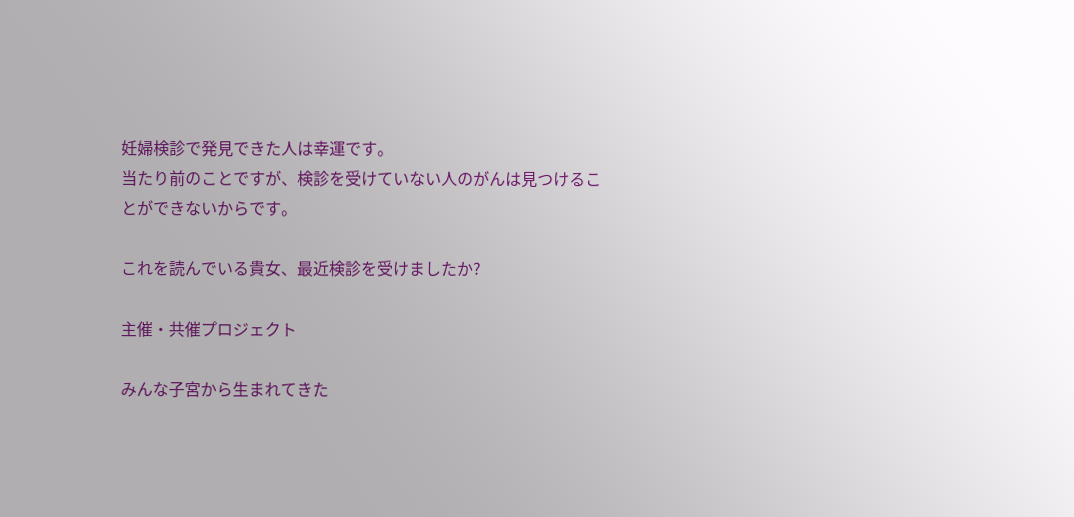妊婦検診で発見できた人は幸運です。
当たり前のことですが、検診を受けていない人のがんは見つけることができないからです。

これを読んでいる貴女、最近検診を受けましたか?

主催・共催プロジェクト

みんな子宮から生まれてきた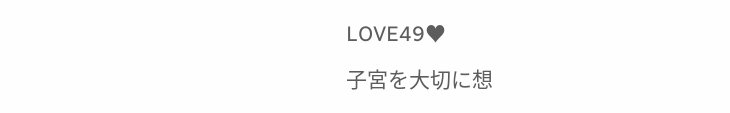LOVE49♥

子宮を大切に想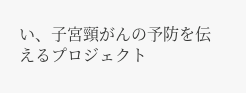い、子宮頸がんの予防を伝えるプロジェクト